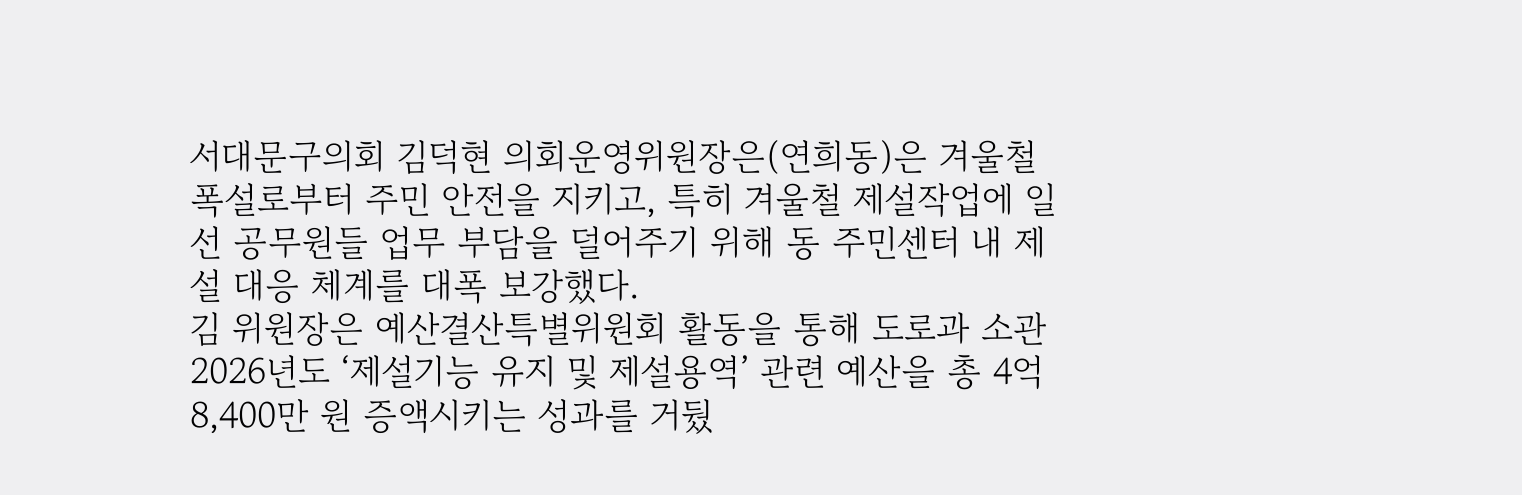서대문구의회 김덕현 의회운영위원장은(연희동)은 겨울철 폭설로부터 주민 안전을 지키고, 특히 겨울철 제설작업에 일선 공무원들 업무 부담을 덜어주기 위해 동 주민센터 내 제설 대응 체계를 대폭 보강했다.
김 위원장은 예산결산특별위원회 활동을 통해 도로과 소관 2026년도 ‘제설기능 유지 및 제설용역’ 관련 예산을 총 4억 8,400만 원 증액시키는 성과를 거뒀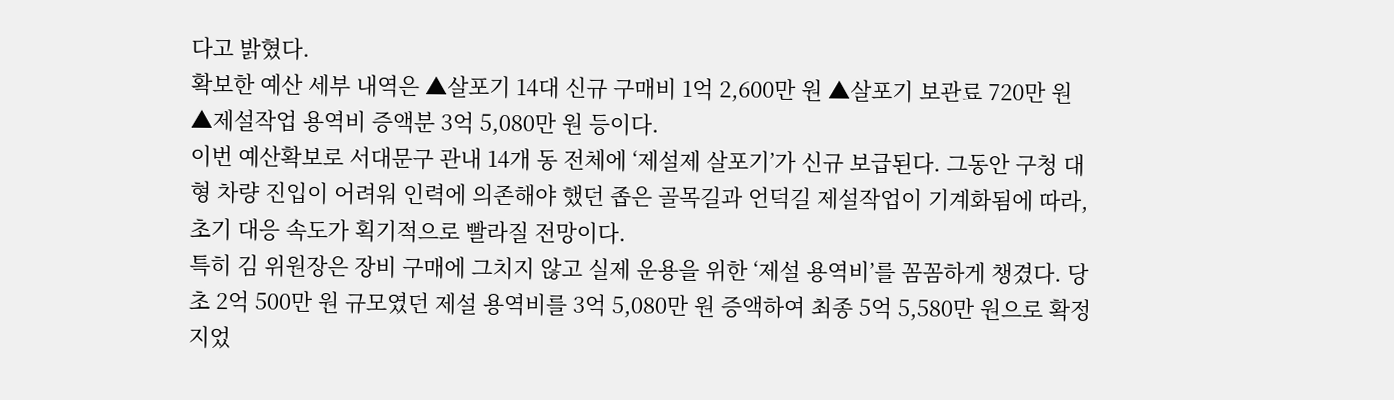다고 밝혔다.
확보한 예산 세부 내역은 ▲살포기 14대 신규 구매비 1억 2,600만 원 ▲살포기 보관료 720만 원 ▲제설작업 용역비 증액분 3억 5,080만 원 등이다.
이번 예산확보로 서대문구 관내 14개 동 전체에 ‘제설제 살포기’가 신규 보급된다. 그동안 구청 대형 차량 진입이 어려워 인력에 의존해야 했던 좁은 골목길과 언덕길 제설작업이 기계화됨에 따라, 초기 대응 속도가 획기적으로 빨라질 전망이다.
특히 김 위원장은 장비 구매에 그치지 않고 실제 운용을 위한 ‘제설 용역비’를 꼼꼼하게 챙겼다. 당초 2억 500만 원 규모였던 제설 용역비를 3억 5,080만 원 증액하여 최종 5억 5,580만 원으로 확정지었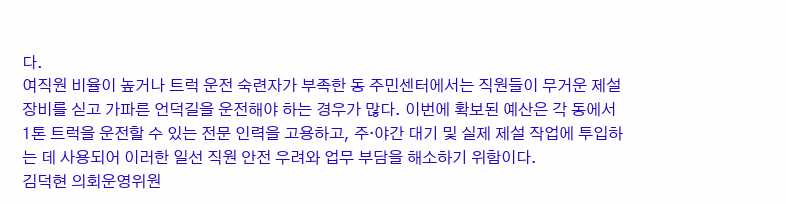다.
여직원 비율이 높거나 트럭 운전 숙련자가 부족한 동 주민센터에서는 직원들이 무거운 제설 장비를 싣고 가파른 언덕길을 운전해야 하는 경우가 많다. 이번에 확보된 예산은 각 동에서 1톤 트럭을 운전할 수 있는 전문 인력을 고용하고, 주·야간 대기 및 실제 제설 작업에 투입하는 데 사용되어 이러한 일선 직원 안전 우려와 업무 부담을 해소하기 위함이다.
김덕현 의회운영위원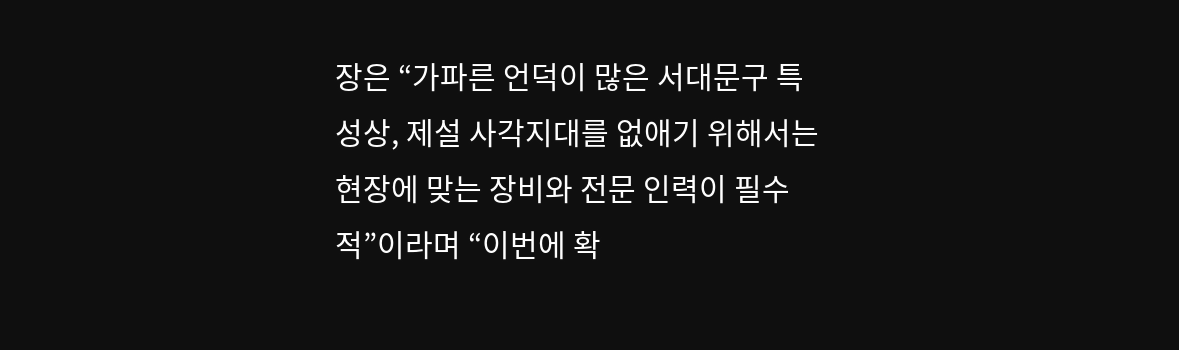장은 “가파른 언덕이 많은 서대문구 특성상, 제설 사각지대를 없애기 위해서는 현장에 맞는 장비와 전문 인력이 필수적”이라며 “이번에 확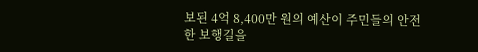보된 4억 8,400만 원의 예산이 주민들의 안전한 보행길을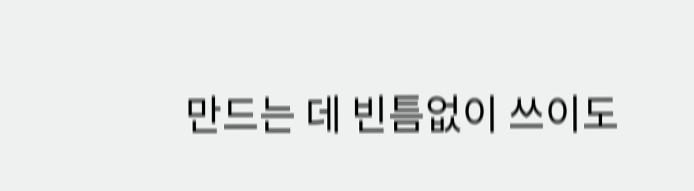만드는 데 빈틈없이 쓰이도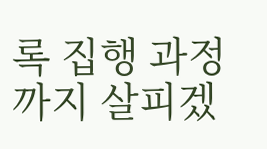록 집행 과정까지 살피겠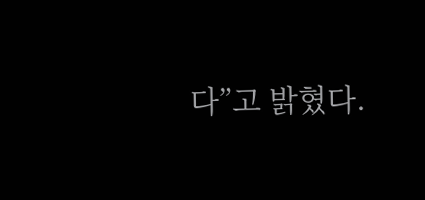다”고 밝혔다.